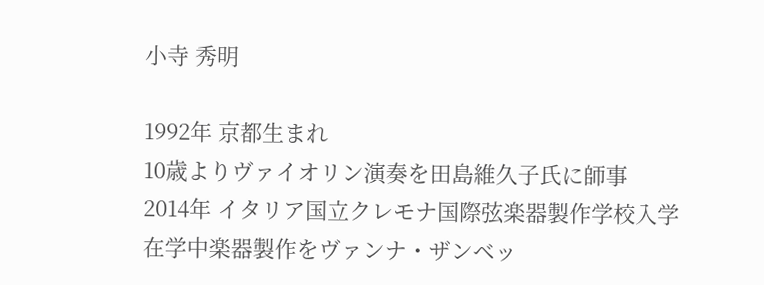小寺 秀明

1992年 京都生まれ
10歳よりヴァイオリン演奏を田島維久子氏に師事
2014年 イタリア国立クレモナ国際弦楽器製作学校入学
在学中楽器製作をヴァンナ・ザンベッ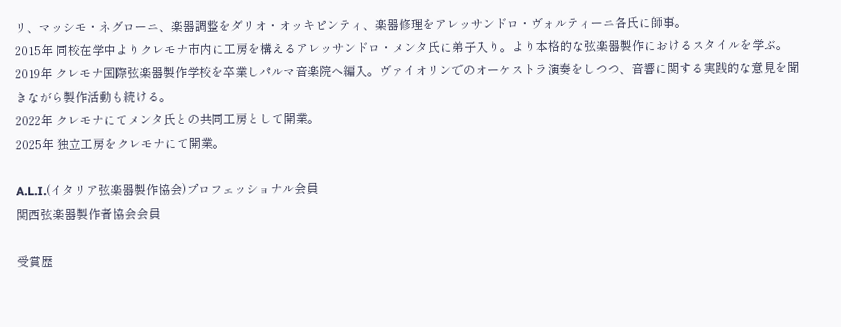リ、マッシモ・ネグローニ、楽器調整をダリオ・オッキピンティ、楽器修理をアレッサンドロ・ヴォルティーニ各氏に師事。
2015年 同校在学中よりクレモナ市内に工房を構えるアレッサンドロ・メンタ氏に弟子入り。より本格的な弦楽器製作におけるスタイルを学ぶ。
2019年 クレモナ国際弦楽器製作学校を卒業しパルマ音楽院へ編入。ヴァイオリンでのオーケストラ演奏をしつつ、音響に関する実践的な意見を聞きながら製作活動も続ける。
2022年 クレモナにてメンタ氏との共同工房として開業。
2025年 独立工房をクレモナにて開業。

A.L.I.(イタリア弦楽器製作協会)プロフェッショナル会員
関西弦楽器製作者協会会員

受賞歴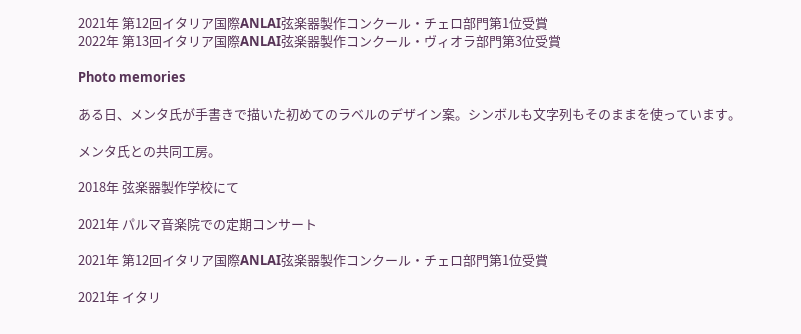2021年 第12回イタリア国際ANLAI弦楽器製作コンクール・チェロ部門第1位受賞
2022年 第13回イタリア国際ANLAI弦楽器製作コンクール・ヴィオラ部門第3位受賞

Photo memories

ある日、メンタ氏が手書きで描いた初めてのラベルのデザイン案。シンボルも文字列もそのままを使っています。

メンタ氏との共同工房。

2018年 弦楽器製作学校にて

2021年 パルマ音楽院での定期コンサート

2021年 第12回イタリア国際ANLAI弦楽器製作コンクール・チェロ部門第1位受賞

2021年 イタリ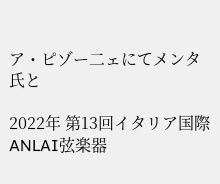ア・ピゾー二ェにてメンタ氏と

2022年 第13回イタリア国際ANLAI弦楽器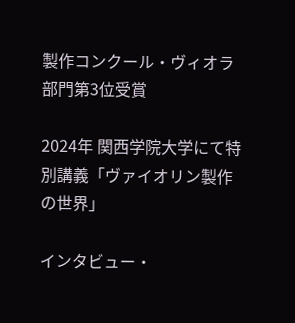製作コンクール・ヴィオラ部門第3位受賞

2024年 関西学院大学にて特別講義「ヴァイオリン製作の世界」

インタビュー・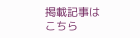掲載記事はこちら